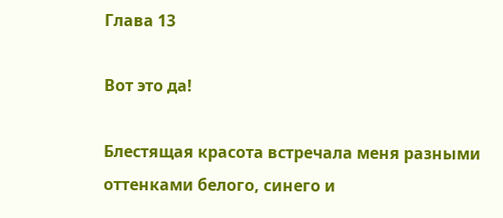Глава 13

Вот это да!

Блестящая красота встречала меня разными оттенками белого, синего и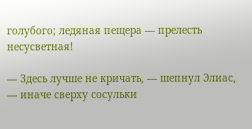голубого; ледяная пещера — прелесть несусветная!

— Здесь лучше не кричать, — шепнул Элиас, — иначе сверху сосульки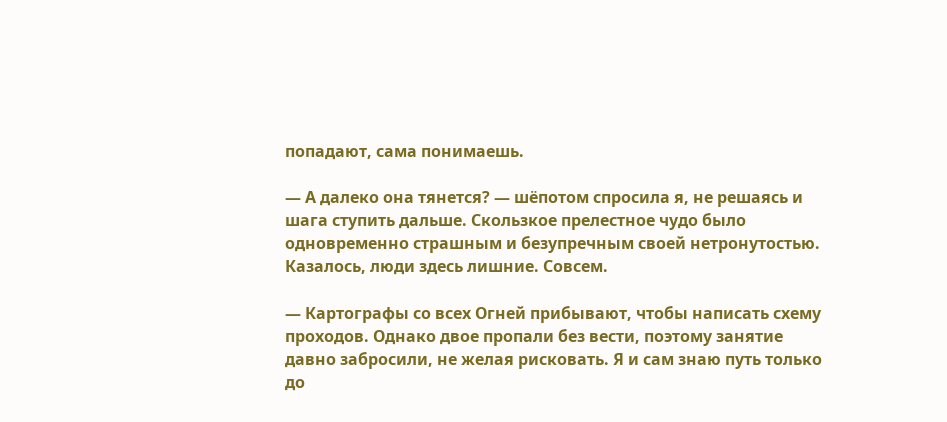попадают, сама понимаешь.

— А далеко она тянется? — шёпотом спросила я, не решаясь и шага ступить дальше. Скользкое прелестное чудо было одновременно страшным и безупречным своей нетронутостью. Казалось, люди здесь лишние. Совсем.

— Картографы со всех Огней прибывают, чтобы написать схему проходов. Однако двое пропали без вести, поэтому занятие давно забросили, не желая рисковать. Я и сам знаю путь только до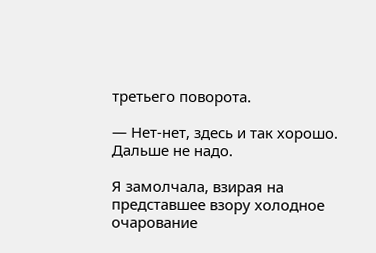третьего поворота.

— Нет-нет, здесь и так хорошо. Дальше не надо.

Я замолчала, взирая на представшее взору холодное очарование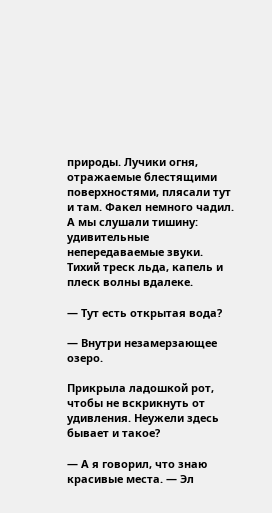природы. Лучики огня, отражаемые блестящими поверхностями, плясали тут и там. Факел немного чадил. А мы слушали тишину: удивительные непередаваемые звуки. Тихий треск льда, капель и плеск волны вдалеке.

— Тут есть открытая вода?

— Внутри незамерзающее озеро.

Прикрыла ладошкой рот, чтобы не вскрикнуть от удивления. Неужели здесь бывает и такое?

— А я говорил, что знаю красивые места. — Эл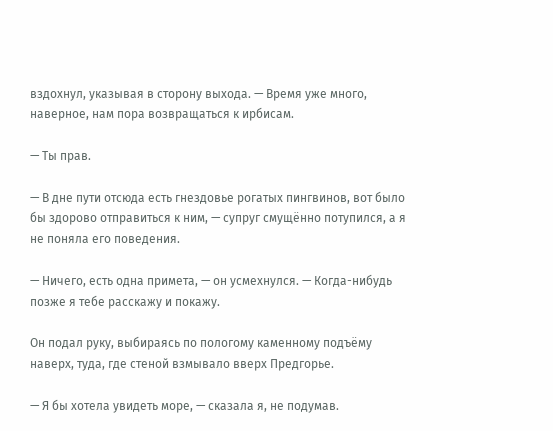вздохнул, указывая в сторону выхода. — Время уже много, наверное, нам пора возвращаться к ирбисам.

— Ты прав.

— В дне пути отсюда есть гнездовье рогатых пингвинов, вот было бы здорово отправиться к ним, — супруг смущённо потупился, а я не поняла его поведения.

— Ничего, есть одна примета, — он усмехнулся. — Когда-нибудь позже я тебе расскажу и покажу.

Он подал руку, выбираясь по пологому каменному подъёму наверх, туда, где стеной взмывало вверх Предгорье.

— Я бы хотела увидеть море, — сказала я, не подумав.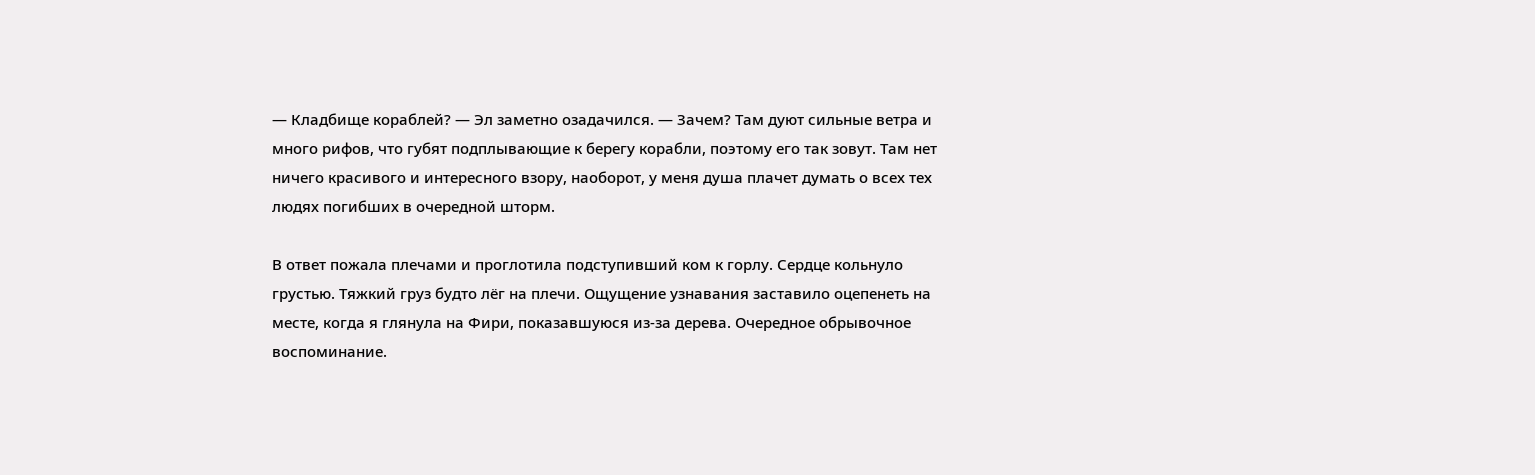— Кладбище кораблей? — Эл заметно озадачился. — Зачем? Там дуют сильные ветра и много рифов, что губят подплывающие к берегу корабли, поэтому его так зовут. Там нет ничего красивого и интересного взору, наоборот, у меня душа плачет думать о всех тех людях погибших в очередной шторм.

В ответ пожала плечами и проглотила подступивший ком к горлу. Сердце кольнуло грустью. Тяжкий груз будто лёг на плечи. Ощущение узнавания заставило оцепенеть на месте, когда я глянула на Фири, показавшуюся из-за дерева. Очередное обрывочное воспоминание.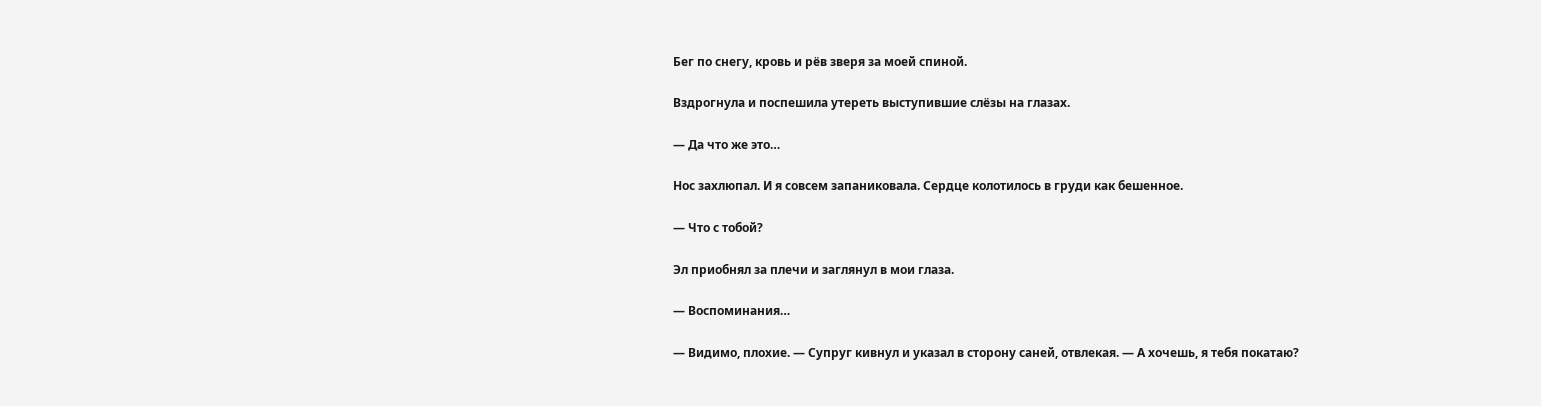Бег по снегу, кровь и рёв зверя за моей спиной.

Вздрогнула и поспешила утереть выступившие слёзы на глазах.

— Да что же это…

Нос захлюпал. И я совсем запаниковала. Сердце колотилось в груди как бешенное.

— Что с тобой?

Эл приобнял за плечи и заглянул в мои глаза.

— Воспоминания…

— Видимо, плохие. — Супруг кивнул и указал в сторону саней, отвлекая. — А хочешь, я тебя покатаю?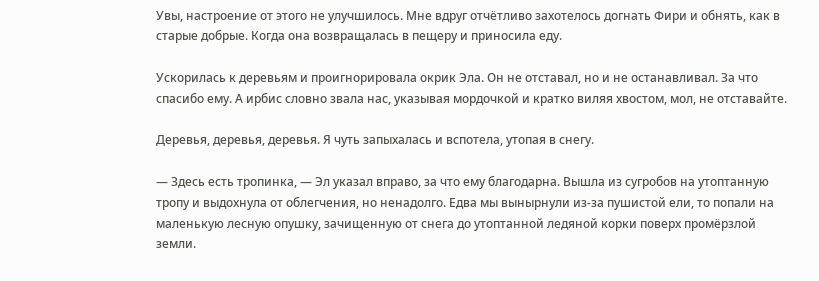Увы, настроение от этого не улучшилось. Мне вдруг отчётливо захотелось догнать Фири и обнять, как в старые добрые. Когда она возвращалась в пещеру и приносила еду.

Ускорилась к деревьям и проигнорировала окрик Эла. Он не отставал, но и не останавливал. За что спасибо ему. А ирбис словно звала нас, указывая мордочкой и кратко виляя хвостом, мол, не отставайте.

Деревья, деревья, деревья. Я чуть запыхалась и вспотела, утопая в снегу.

— Здесь есть тропинка, — Эл указал вправо, за что ему благодарна. Вышла из сугробов на утоптанную тропу и выдохнула от облегчения, но ненадолго. Едва мы вынырнули из-за пушистой ели, то попали на маленькую лесную опушку, зачищенную от снега до утоптанной ледяной корки поверх промёрзлой земли.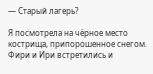— Старый лагерь?

Я посмотрела на чёрное место кострища, припорошенное снегом. Фири и Ири встретились и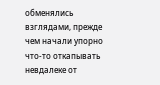обменялись взглядами, прежде чем начали упорно что-то откапывать невдалеке от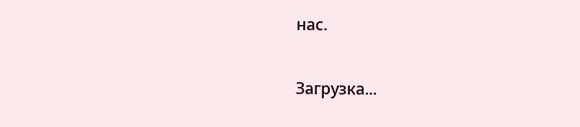нас.

Загрузка...